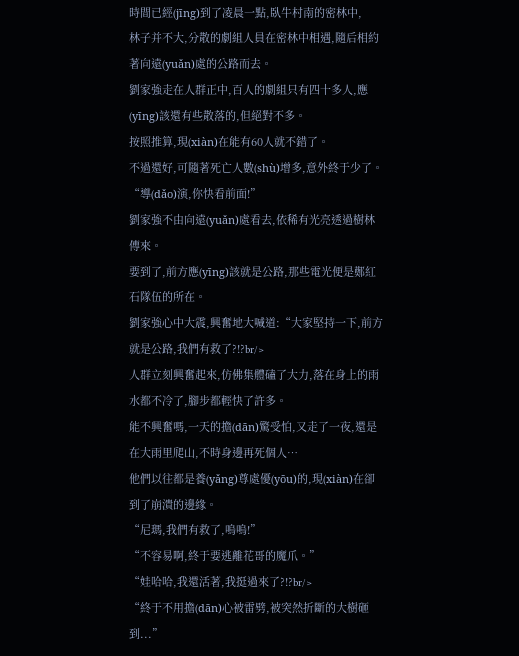時間已經(jīng)到了凌晨一點,臥牛村南的密林中,
林子并不大,分散的劇組人員在密林中相遇,隨后相約著向遠(yuǎn)處的公路而去。
劉家強走在人群正中,百人的劇組只有四十多人,應(yīng)該還有些散落的,但絕對不多。
按照推算,現(xiàn)在能有60人就不錯了。
不過還好,可隨著死亡人數(shù)增多,意外終于少了。
“導(dǎo)演,你快看前面!”
劉家強不由向遠(yuǎn)處看去,依稀有光亮透過樹林傳來。
要到了,前方應(yīng)該就是公路,那些電光便是鄭紅石隊伍的所在。
劉家強心中大震,興奮地大喊道:“大家堅持一下,前方就是公路,我們有救了?!?br/>
人群立刻興奮起來,仿佛集體磕了大力,落在身上的雨水都不冷了,腳步都輕快了許多。
能不興奮嗎,一天的擔(dān)驚受怕,又走了一夜,還是在大雨里爬山,不時身邊再死個人…
他們以往都是養(yǎng)尊處優(yōu)的,現(xiàn)在卻到了崩潰的邊緣。
“尼瑪,我們有救了,嗚嗚!”
“不容易啊,終于要逃離花哥的魔爪。”
“娃哈哈,我還活著,我挺過來了?!?br/>
“終于不用擔(dān)心被雷劈,被突然折斷的大樹砸到...”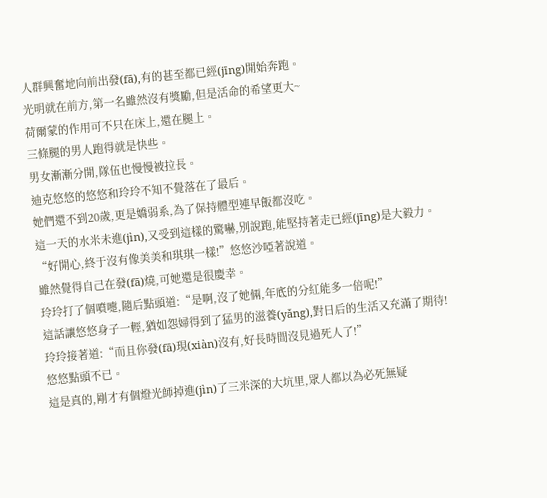人群興奮地向前出發(fā),有的甚至都已經(jīng)開始奔跑。
光明就在前方,第一名雖然沒有獎勵,但是活命的希望更大~
荷爾蒙的作用可不只在床上,還在腿上。
三條腿的男人跑得就是快些。
男女漸漸分開,隊伍也慢慢被拉長。
迪克悠悠的悠悠和玲玲不知不覺落在了最后。
她們還不到20歲,更是嬌弱系,為了保持體型連早飯都沒吃。
這一天的水米未進(jìn),又受到這樣的驚嚇,別說跑,能堅持著走已經(jīng)是大毅力。
“好開心,終于沒有像美美和琪琪一樣!”悠悠沙啞著說道。
雖然覺得自己在發(fā)燒,可她還是很慶幸。
玲玲打了個噴嚏,隨后點頭道:“是啊,沒了她倆,年底的分紅能多一倍呢!”
這話讓悠悠身子一輕,猶如怨婦得到了猛男的滋養(yǎng),對日后的生活又充滿了期待!
玲玲接著道:“而且你發(fā)現(xiàn)沒有,好長時間沒見過死人了!”
悠悠點頭不已。
這是真的,剛才有個燈光師掉進(jìn)了三米深的大坑里,眾人都以為必死無疑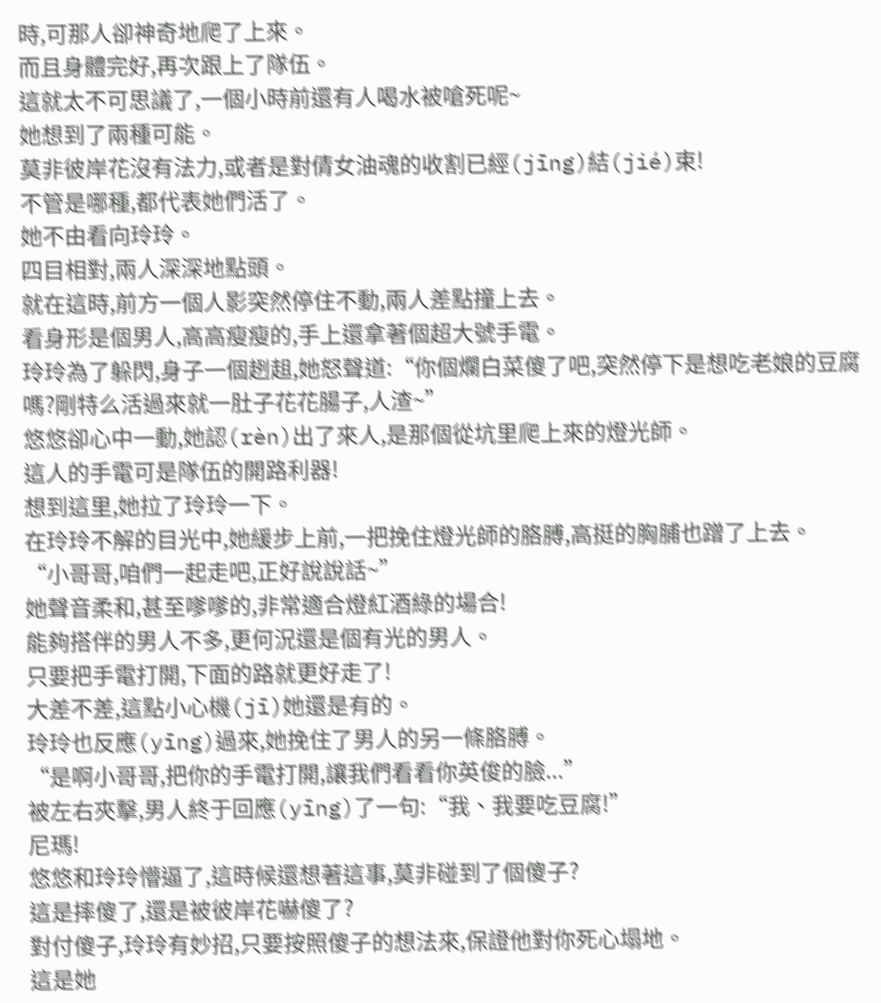時,可那人卻神奇地爬了上來。
而且身體完好,再次跟上了隊伍。
這就太不可思議了,一個小時前還有人喝水被嗆死呢~
她想到了兩種可能。
莫非彼岸花沒有法力,或者是對倩女油魂的收割已經(jīng)結(jié)束!
不管是哪種,都代表她們活了。
她不由看向玲玲。
四目相對,兩人深深地點頭。
就在這時,前方一個人影突然停住不動,兩人差點撞上去。
看身形是個男人,高高瘦瘦的,手上還拿著個超大號手電。
玲玲為了躲閃,身子一個趔趄,她怒聲道:“你個爛白菜傻了吧,突然停下是想吃老娘的豆腐嗎?剛特么活過來就一肚子花花腸子,人渣~”
悠悠卻心中一動,她認(rèn)出了來人,是那個從坑里爬上來的燈光師。
這人的手電可是隊伍的開路利器!
想到這里,她拉了玲玲一下。
在玲玲不解的目光中,她緩步上前,一把挽住燈光師的胳膊,高挺的胸脯也蹭了上去。
“小哥哥,咱們一起走吧,正好說說話~”
她聲音柔和,甚至嗲嗲的,非常適合燈紅酒綠的場合!
能夠搭伴的男人不多,更何況還是個有光的男人。
只要把手電打開,下面的路就更好走了!
大差不差,這點小心機(jī)她還是有的。
玲玲也反應(yīng)過來,她挽住了男人的另一條胳膊。
“是啊小哥哥,把你的手電打開,讓我們看看你英俊的臉...”
被左右夾擊,男人終于回應(yīng)了一句:“我、我要吃豆腐!”
尼瑪!
悠悠和玲玲懵逼了,這時候還想著這事,莫非碰到了個傻子?
這是摔傻了,還是被彼岸花嚇傻了?
對付傻子,玲玲有妙招,只要按照傻子的想法來,保證他對你死心塌地。
這是她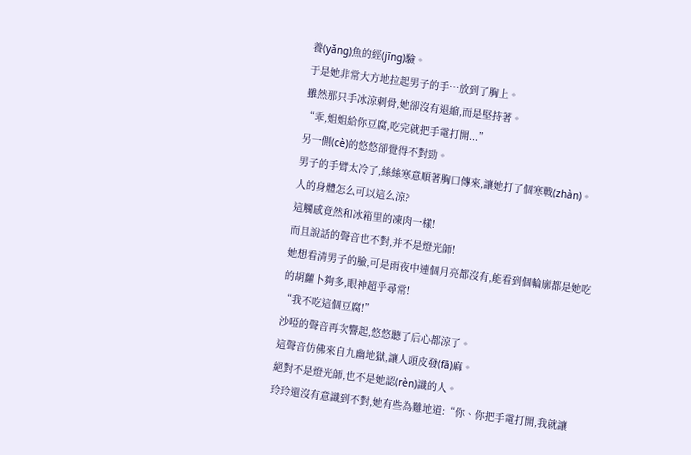養(yǎng)魚的經(jīng)驗。
于是她非常大方地拉起男子的手…放到了胸上。
雖然那只手冰涼刺骨,她卻沒有退縮,而是堅持著。
“乖,姐姐給你豆腐,吃完就把手電打開...”
另一側(cè)的悠悠卻覺得不對勁。
男子的手臂太冷了,絲絲寒意順著胸口傳來,讓她打了個寒戰(zhàn)。
人的身體怎么可以這么涼?
這觸感竟然和冰箱里的凍肉一樣!
而且說話的聲音也不對,并不是燈光師!
她想看清男子的臉,可是雨夜中連個月亮都沒有,能看到個輪廓都是她吃的胡蘿卜夠多,眼神超乎尋常!
“我不吃這個豆腐!”
沙啞的聲音再次響起,悠悠聽了后心都涼了。
這聲音仿佛來自九幽地獄,讓人頭皮發(fā)麻。
絕對不是燈光師,也不是她認(rèn)識的人。
玲玲還沒有意識到不對,她有些為難地道:“你、你把手電打開,我就讓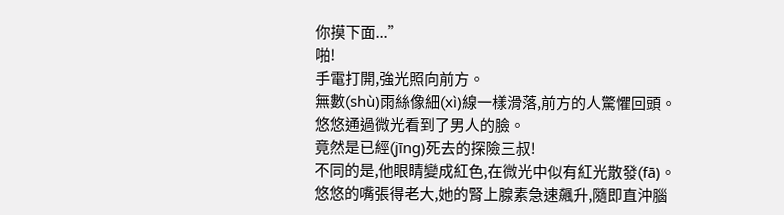你摸下面...”
啪!
手電打開,強光照向前方。
無數(shù)雨絲像細(xì)線一樣滑落,前方的人驚懼回頭。
悠悠通過微光看到了男人的臉。
竟然是已經(jīng)死去的探險三叔!
不同的是,他眼睛變成紅色,在微光中似有紅光散發(fā)。
悠悠的嘴張得老大,她的腎上腺素急速飆升,隨即直沖腦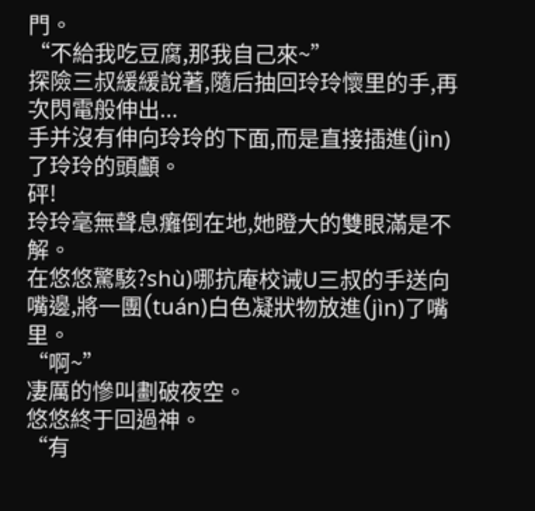門。
“不給我吃豆腐,那我自己來~”
探險三叔緩緩說著,隨后抽回玲玲懷里的手,再次閃電般伸出...
手并沒有伸向玲玲的下面,而是直接插進(jìn)了玲玲的頭顱。
砰!
玲玲毫無聲息癱倒在地,她瞪大的雙眼滿是不解。
在悠悠驚駭?shù)哪抗庵校诫U三叔的手送向嘴邊,將一團(tuán)白色凝狀物放進(jìn)了嘴里。
“啊~”
凄厲的慘叫劃破夜空。
悠悠終于回過神。
“有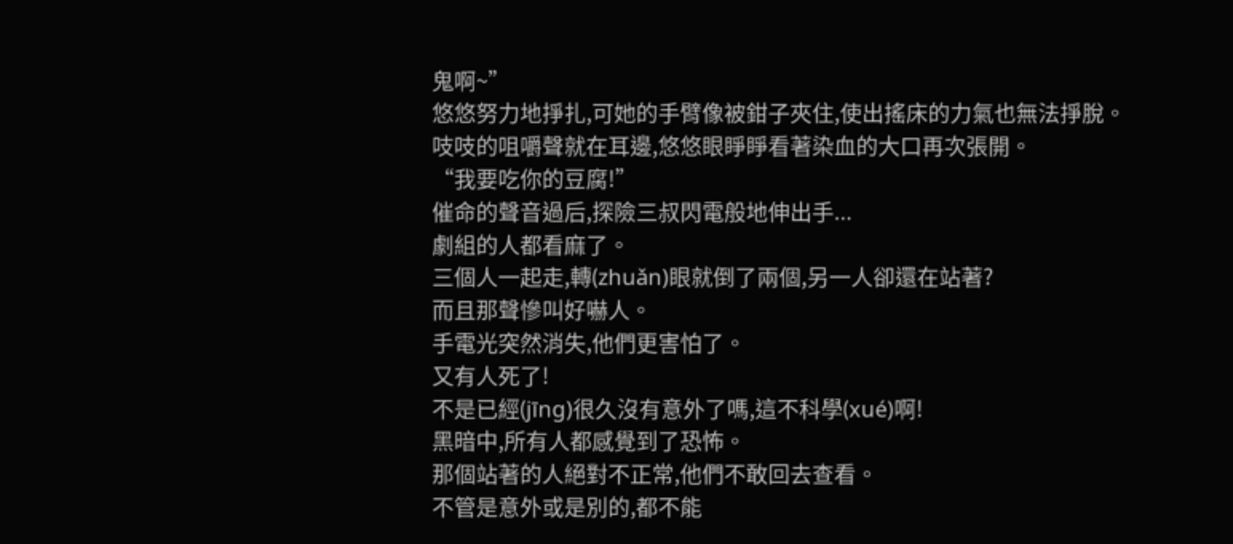鬼啊~”
悠悠努力地掙扎,可她的手臂像被鉗子夾住,使出搖床的力氣也無法掙脫。
吱吱的咀嚼聲就在耳邊,悠悠眼睜睜看著染血的大口再次張開。
“我要吃你的豆腐!”
催命的聲音過后,探險三叔閃電般地伸出手...
劇組的人都看麻了。
三個人一起走,轉(zhuǎn)眼就倒了兩個,另一人卻還在站著?
而且那聲慘叫好嚇人。
手電光突然消失,他們更害怕了。
又有人死了!
不是已經(jīng)很久沒有意外了嗎,這不科學(xué)啊!
黑暗中,所有人都感覺到了恐怖。
那個站著的人絕對不正常,他們不敢回去查看。
不管是意外或是別的,都不能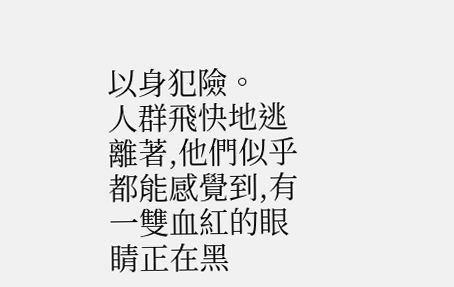以身犯險。
人群飛快地逃離著,他們似乎都能感覺到,有一雙血紅的眼睛正在黑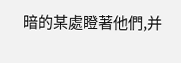暗的某處瞪著他們,并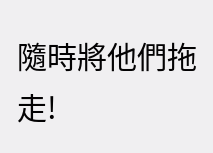隨時將他們拖走!